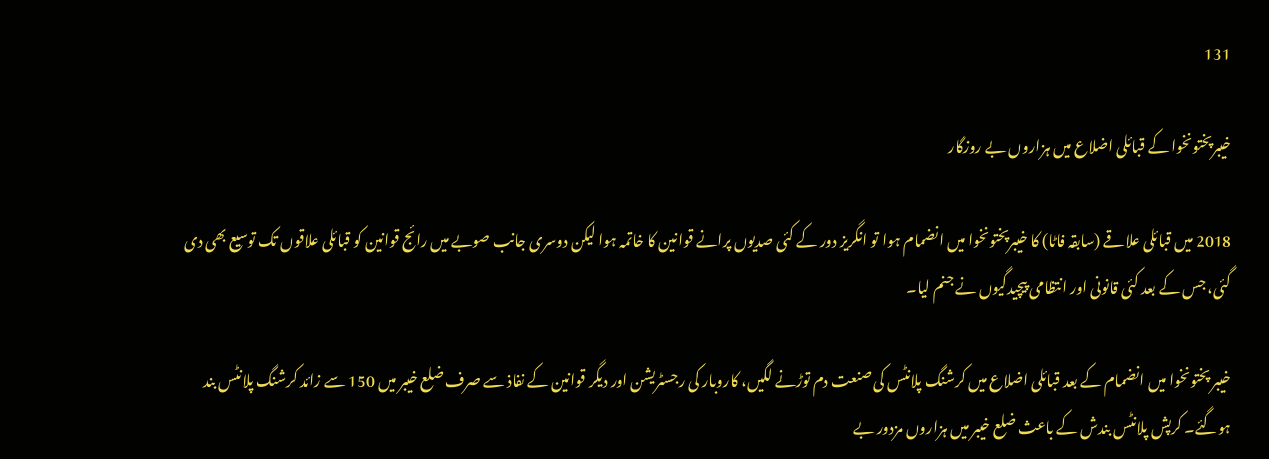131

خیبرپختونخوا کے قبائلی اضلاع میں ہزاروں بے روزگار

2018 میں قبائلی علاقے (سابقہ فاٹا) کا خیبرپختونخوا میں انضمام ہوا تو انگریز دور کے کئی صدیوں پرانے قوانین کا خاتمہ ہوا لیکن دوسری جانب صوبے میں رائج قوانین کو قبائلی علاقوں تک توسیع بھی دی گئی، جس کے بعد کئی قانونی اور انتظامی پیچیدگیوں نے جنم لیا۔

خیبر پختونخوا میں انضمام کے بعد قبائلی اضلاع میں کرشنگ پلانٹس کی صنعت دم توڑنے لگیں، کاروبار کی رجسٹریشن اور دیگر قوانین کے نفاذ سے صرف ضلع خیبر میں 150 سے زائد کرشنگ پلانٹس بند ہوگئے۔ کرپش پلانٹس بندش کے باعث ضلع خیبر میں ہزاروں مزدور بے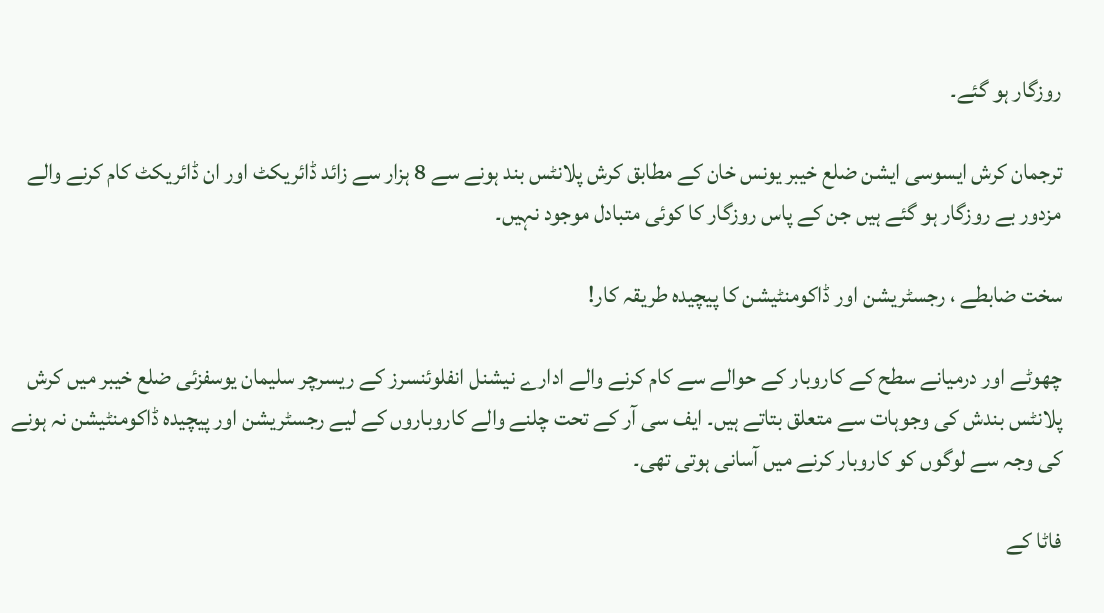روزگار ہو گئے۔

ترجمان کرش ایسوسی ایشن ضلع خیبر یونس خان کے مطابق کرش پلانٹس بند ہونے سے 8 ہزار سے زائد ڈائریکٹ اور ان ڈائریکٹ کام کرنے والے مزدور بے روزگار ہو گئے ہیں جن کے پاس روزگار کا کوئی متبادل موجود نہیں۔

سخت ضابطے ، رجسٹریشن اور ڈاکومنٹیشن کا پیچیدہ طریقہ کار!

چھوٹے اور درمیانے سطح کے کاروبار کے حوالے سے کام کرنے والے ادارے نیشنل انفلوئنسرز کے ریسرچر سلیمان یوسفزئی ضلع خیبر میں کرش پلانٹس بندش کی وجوہات سے متعلق بتاتے ہیں۔ ایف سی آر کے تحت چلنے والے کاروباروں کے لیے رجسٹریشن اور پیچیدہ ڈاکومنٹیشن نہ ہونے کی وجہ سے لوگوں کو کاروبار کرنے میں آسانی ہوتی تھی۔

فاٹا کے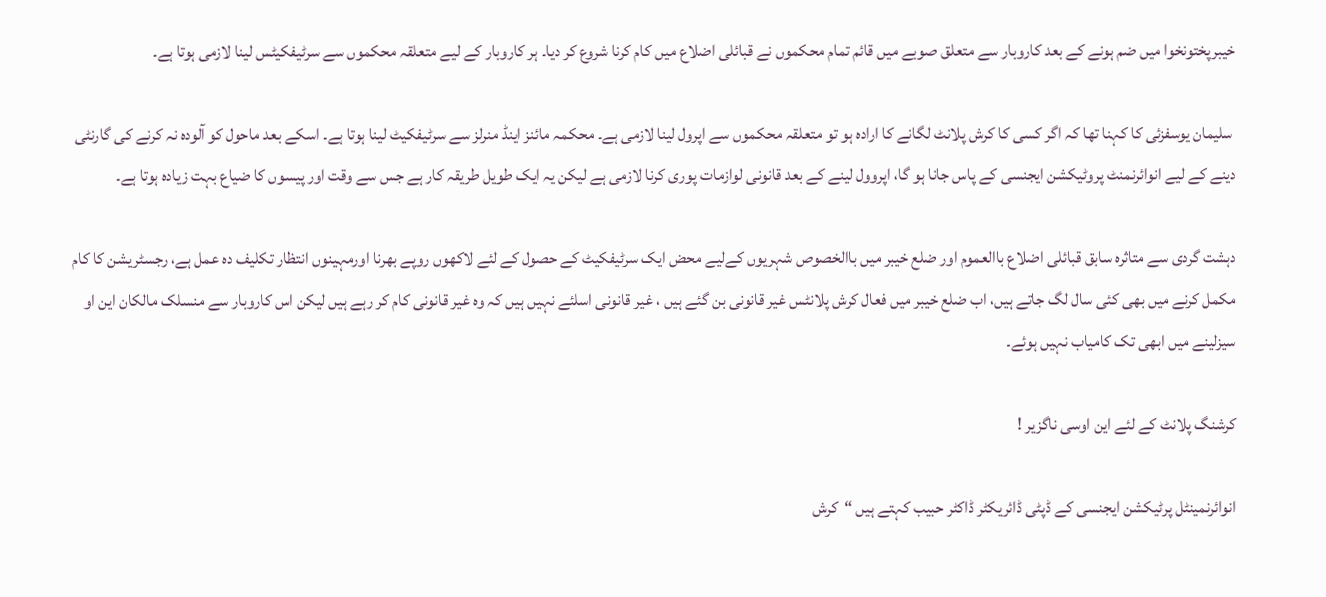خیبرپختونخوا میں ضم ہونے کے بعد کاروبار سے متعلق صوبے میں قائم تمام محکموں نے قبائلی اضلاع میں کام کرنا شروع کر دیا۔ ہر کاروبار کے لیے متعلقہ محکموں سے سرٹیفکیٹس لینا لازمی ہوتا ہے۔

 سلیمان یوسفزئی کا کہنا تھا کہ اگر کسی کا کرش پلانٹ لگانے کا ارادہ ہو تو متعلقہ محکموں سے اپرول لینا لازمی ہے۔ محکمہ مائنز اینڈ منرلز سے سرٹیفکیٹ لینا ہوتا ہے۔ اسکے بعد ماحول کو آلودہ نہ کرنے کی گارنٹی دینے کے لیے انوائرنمنٹ پروٹیکشن ایجنسی کے پاس جانا ہو گا، اپروول لینے کے بعد قانونی لوازمات پوری کرنا لازمی ہے لیکن یہ ایک طویل طریقہ کار ہے جس سے وقت اور پیسوں کا ضیاع بہت زیادہ ہوتا ہے۔

دہشت گردی سے متاثرہ سابق قبائلی اضلاع باالعموم اور ضلع خیبر میں باالخصوص شہریوں کےلیے محض ایک سرٹیفکیٹ کے حصول کے لئے لاکھوں روپے بھرنا اورمہینوں انتظار تکلیف دہ عمل ہے، رجسٹریشن کا کام مکمل کرنے میں بھی کئی سال لگ جاتے ہیں، اب ضلع خیبر میں فعال کرش پلانٹس غیر قانونی بن گئے ہیں ، غیر قانونی اسلئے نہیں ہیں کہ وہ غیر قانونی کام کر رہے ہیں لیکن اس کاروبار سے منسلک مالکان این او سیزلینے میں ابھی تک کامیاب نہیں ہوئے۔

کرشنگ پلانٹ کے لئے این اوسی ناگزیر !

انوائرنمینٹل پرٹیکشن ایجنسی کے ڈپٹی ڈائریکٹر ڈاکٹر حبیب کہتے ہیں “کرش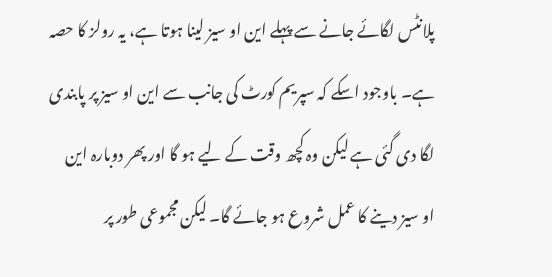پلانٹس لگائے جانے سے پہلے این او سیز لینا ہوتا ہے، یہ رولز کا حصہ ہے۔ باوجود اسکے کہ سپریم کورٹ کی جانب سے این او سیز پر پابندی لگا دی گئی ہے لیکن وہ کچھ وقت کے لیے ہو گا اور پھر دوبارہ این او سیز دینے کا عمل شروع ہو جائے گا۔ لیکن مجموعی طور پر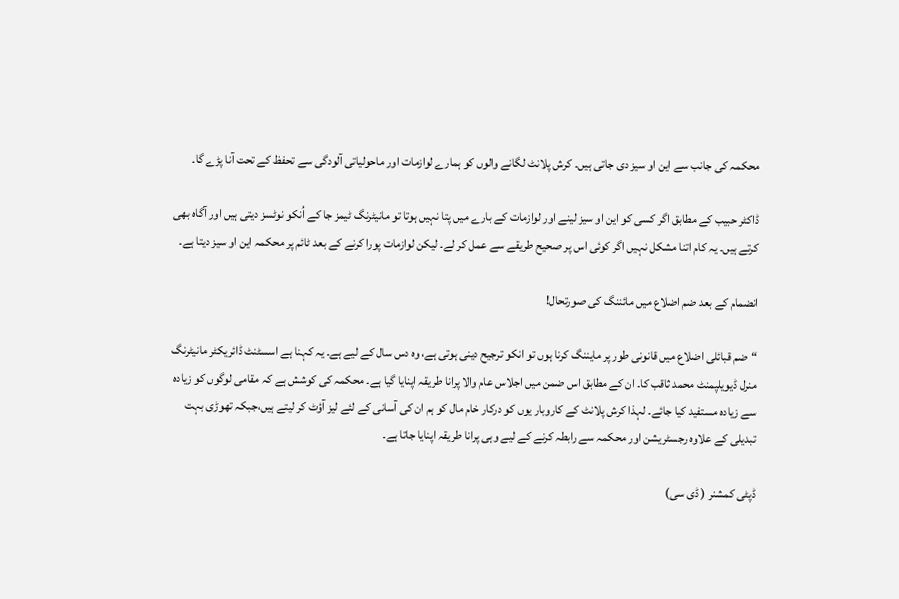محکمہ کی جانب سے این او سیز دی جاتی ہیں۔ کرش پلانٹ لگانے والوں کو ہمارے لوازمات اور ماحولیاتی آلودگی سے تحفظ کے تحت آنا پڑے گا۔

ڈاکٹر حبیب کے مطابق اگر کسی کو این او سیز لینے اور لوازمات کے بارے میں پتا نہیں ہوتا تو مانیٹرنگ ٹیمز جا کے اُنکو نوٹسز دیتی ہیں اور آگاہ بھی کرتے ہیں۔ یہ کام اتنا مشکل نہیں اگر کوئی اس پر صحیح طریقے سے عمل کر لے۔ لیکن لوازمات پورا کرنے کے بعد ٹائم پر محکمہ این او سیز دیتا ہے۔

انضمام کے بعد ضم اضلاع میں مائننگ کی صورتحال!

“ضم قبائلی اضلاع میں قانونی طور پر مایننگ کرنا ہوں تو انکو ترجیح دینی ہوتی ہے، وہ دس سال کے لیے ہے۔ یہ کہنا ہے اسسٹنٹ ڈائریکٹر مانیٹرنگ منرل ڈیویلپمنٹ محمد ثاقب کا۔ ان کے مطابق اس ضمن میں اجلاس عام والا پرانا طریقہ اپنایا گیا ہے۔ محکمہ کی کوشش ہے کہ مقامی لوگوں کو زیادہ سے زیادہ مستفید کیا جائے۔ لہذا کرش پلانٹ کے کاروبار یوں کو درکار خام مال کو ہم ان کی آسانی کے لئے لیز آؤٹ کر لیتے ہیں،جبکہ تھوڑی بہت تبدیلی کے علاوہ رجسٹریشن اور محکمہ سے رابطہ کرنے کے لیے وہی پرانا طریقہ اپنایا جاتا ہے۔

ڈپٹی کمشنر ( ڈی سی)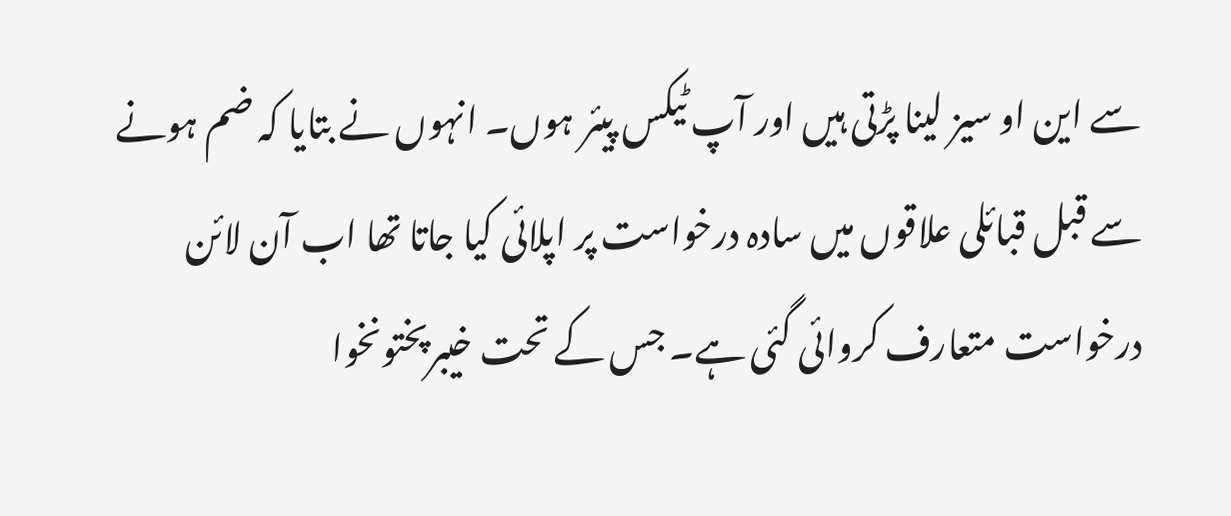سے این او سیز لینا پڑتی ہیں اور آپ ٹیکس پیئر ہوں۔ انہوں نے بتایا کہ ضم ہونے سے قبل قبائلی علاقوں میں سادہ درخواست پر اپلائی کیا جاتا تھا اب آن لائن درخواست متعارف کروائی گئی ہے۔ جس کے تحت خیبرپختونخوا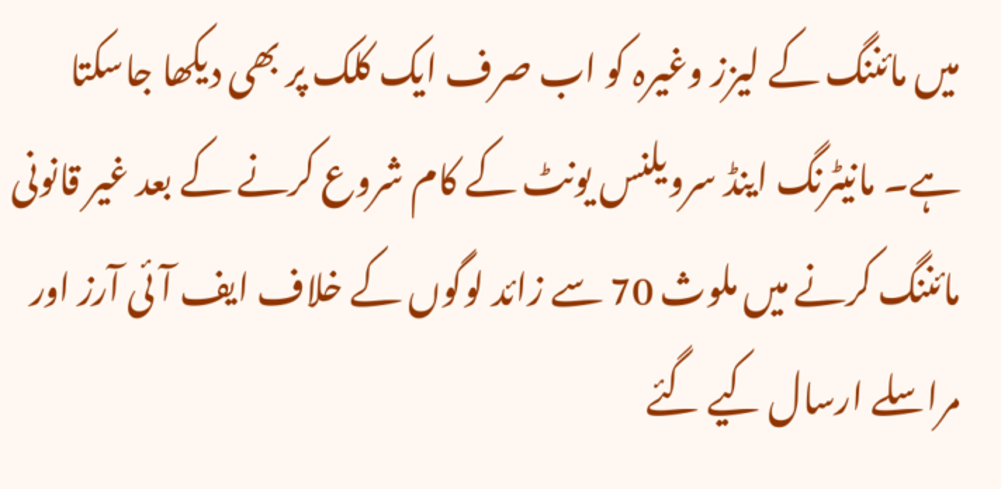میں مائننگ کے لیزز وغیرہ کو اب صرف ایک کلک پر بھی دیکھا جاسکتا ہے۔ مانیٹرنگ اینڈ سرویلنس یونٹ کے کام شروع کرنے کے بعد غیر قانونی مائننگ کرنے میں ملوث 70 سے زائد لوگوں کے خلاف ایف آئی آرز اور مراسلے ارسال کیے گئے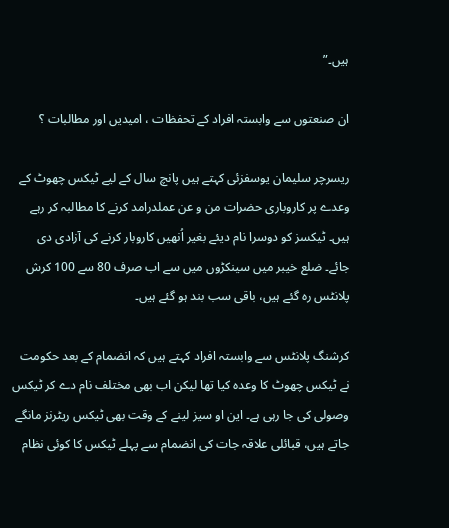ہیں۔”

ان صنعتوں سے وابستہ افراد کے تحفظات ، امیدیں اور مطالبات ؟

ریسرچر سلیمان یوسفزئی کہتے ہیں پانچ سال کے لیے ٹیکس چھوٹ کے وعدے پر کاروباری حضرات من و عن عملدرامد کرنے کا مطالبہ کر رہے ہیں۔ ٹیکسز کو دوسرا نام دیئے بغیر اُنھیں کاروبار کرنے کی آزادی دی جائے۔ ضلع خیبر میں سینکڑوں میں سے اب صرف 80 سے 100 کرش پلانٹس رہ گئے ہیں، باقی سب بند ہو گئے ہیں۔

کرشنگ پلانٹس سے وابستہ افراد کہتے ہیں کہ انضمام کے بعد حکومت نے ٹیکس چھوٹ کا وعدہ کیا تھا لیکن اب بھی مختلف نام دے کر ٹیکس وصولی کی جا رہی ہے۔ این او سیز لینے کے وقت بھی ٹیکس ریٹرنز مانگے جاتے ہیں، قبائلی علاقہ جات کی انضمام سے پہلے ٹیکس کا کوئی نظام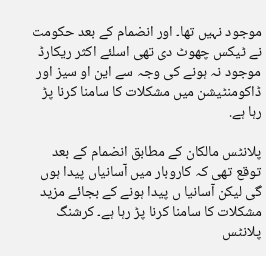موجود نہیں تھا۔ اور انضمام کے بعد حکومت نے ٹیکس چھوٹ دی تھی اسلئے اکثر ریکارڈ موجود نہ ہونے کی وجہ سے این او سیز اور ڈاکومنٹیشن میں مشکلات کا سامنا کرنا پڑ رہا ہے.

پلانٹس مالکان کے مطابق انضمام کے بعد توقع تھی کہ کاروبار میں آسانیاں پیدا ہوں گی لیکن آسانیا ں پیدا ہونے کے بجائے مزید مشکلات کا سامنا کرنا پڑ رہا ہے۔ کرشنگ پلانٹس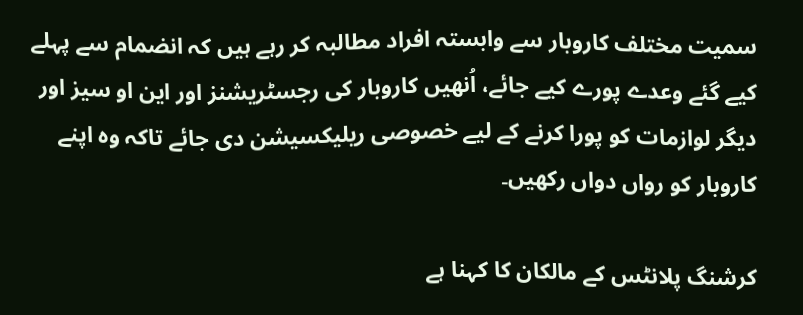سمیت مختلف کاروبار سے وابستہ افراد مطالبہ کر رہے ہیں کہ انضمام سے پہلے کیے گئے وعدے پورے کیے جائے، اُنھیں کاروبار کی رجسٹریشنز اور این او سیز اور دیگر لوازمات کو پورا کرنے کے لیے خصوصی ریلیکسیشن دی جائے تاکہ وہ اپنے کاروبار کو رواں دواں رکھیں۔

کرشنگ پلانٹس کے مالکان کا کہنا ہے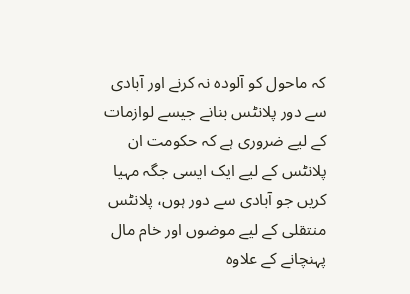کہ ماحول کو آلودہ نہ کرنے اور آبادی سے دور پلانٹس بنانے جیسے لوازمات کے لیے ضروری ہے کہ حکومت ان پلانٹس کے لیے ایک ایسی جگہ مہیا کریں جو آبادی سے دور ہوں، پلانٹس منتقلی کے لیے موضوں اور خام مال پہنچانے کے علاوہ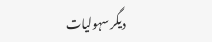دیگر سہولیات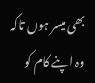بھی میسر ہوں تاکہ وہ اپنے کام کو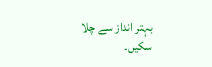بہتر انداز سے چلا سکیں۔